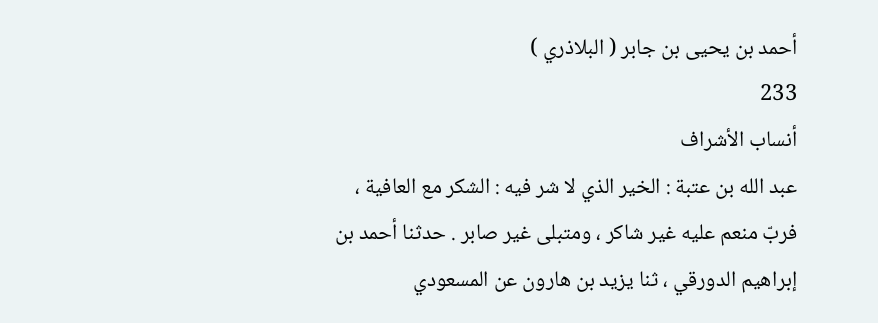أحمد بن يحيى بن جابر ( البلاذري )
233
أنساب الأشراف
عبد الله بن عتبة : الخير الذي لا شر فيه : الشكر مع العافية ، فربّ منعم عليه غير شاكر ، ومتبلى غير صابر . حدثنا أحمد بن إبراهيم الدورقي ، ثنا يزيد بن هارون عن المسعودي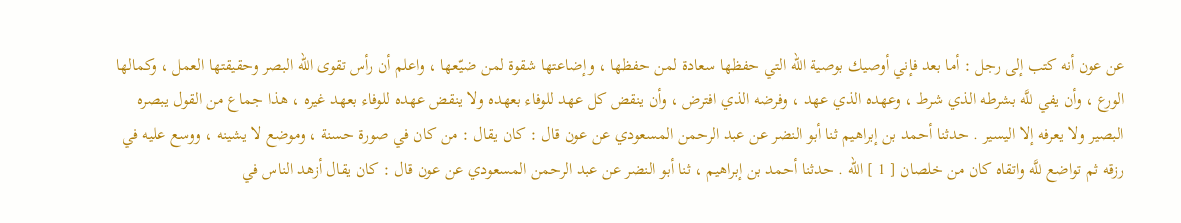عن عون أنه كتب إلى رجل : أما بعد فإني أوصيك بوصية الله التي حفظها سعادة لمن حفظها ، وإضاعتها شقوة لمن ضيّعها ، واعلم أن رأس تقوى الله البصر وحقيقتها العمل ، وكمالها الورع ، وأن يفي للَّه بشرطه الذي شرط ، وعهده الذي عهد ، وفرضه الذي افترض ، وأن ينقض كل عهد للوفاء بعهده ولا ينقض عهده للوفاء بعهد غيره ، هذا جماع من القول يبصره البصير ولا يعرفه إلا اليسير . حدثنا أحمد بن إبراهيم ثنا أبو النضر عن عبد الرحمن المسعودي عن عون قال : كان يقال : من كان في صورة حسنة ، وموضع لا يشينه ، ووسع عليه في رزقه ثم تواضع للَّه واتقاه كان من خلصان [ 1 ] الله . حدثنا أحمد بن إبراهيم ، ثنا أبو النضر عن عبد الرحمن المسعودي عن عون قال : كان يقال أزهد الناس في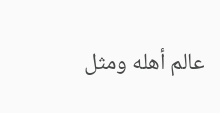عالم أهله ومثل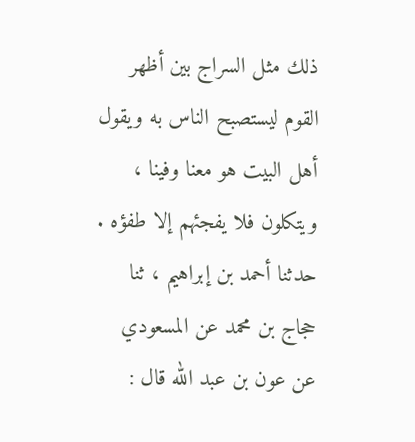ذلك مثل السراج بين أظهر القوم ليستصبح الناس به ويقول أهل البيت هو معنا وفينا ، ويتكلون فلا يفجئهم إلا طفؤه . حدثنا أحمد بن إبراهيم ، ثنا حجاج بن محمد عن المسعودي عن عون بن عبد الله قال :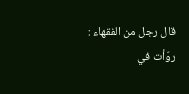قال رجل من الفقهاء : روّأت في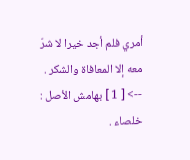أمري فلم أجد خيرا لا شرّ معه إلا المعافاة والشكر .
--> [ 1 ] بهامش الأصل : خلصاء .